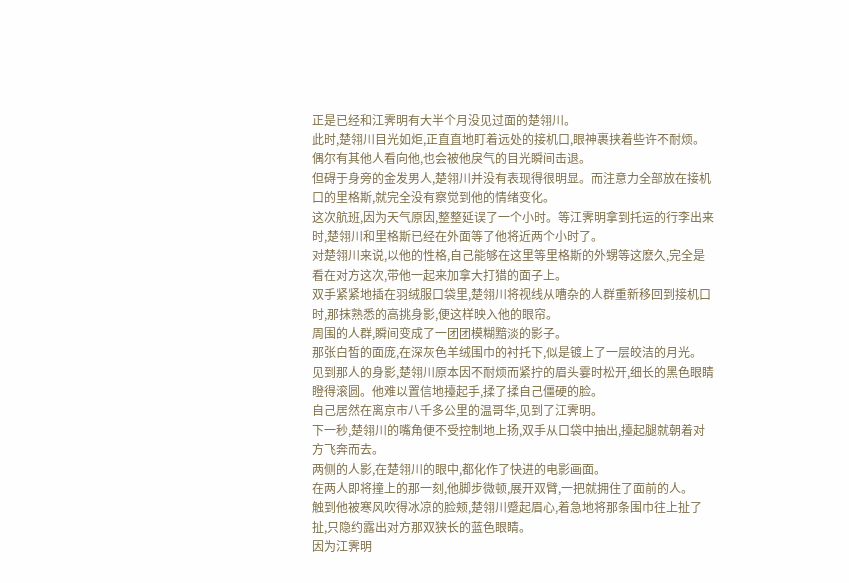正是已经和江霁明有大半个月没见过面的楚翎川。
此时,楚翎川目光如炬,正直直地盯着远处的接机口,眼神裹挟着些许不耐烦。偶尔有其他人看向他,也会被他戾气的目光瞬间击退。
但碍于身旁的金发男人,楚翎川并没有表现得很明显。而注意力全部放在接机口的里格斯,就完全没有察觉到他的情绪变化。
这次航班,因为天气原因,整整延误了一个小时。等江霁明拿到托运的行李出来时,楚翎川和里格斯已经在外面等了他将近两个小时了。
对楚翎川来说,以他的性格,自己能够在这里等里格斯的外甥等这麽久,完全是看在对方这次,带他一起来加拿大打猎的面子上。
双手紧紧地插在羽绒服口袋里,楚翎川将视线从嘈杂的人群重新移回到接机口时,那抹熟悉的高挑身影,便这样映入他的眼帘。
周围的人群,瞬间变成了一团团模糊黯淡的影子。
那张白皙的面庞,在深灰色羊绒围巾的衬托下,似是镀上了一层皎洁的月光。
见到那人的身影,楚翎川原本因不耐烦而紧拧的眉头霎时松开,细长的黑色眼睛瞪得滚圆。他难以置信地擡起手,揉了揉自己僵硬的脸。
自己居然在离京市八千多公里的温哥华,见到了江霁明。
下一秒,楚翎川的嘴角便不受控制地上扬,双手从口袋中抽出,擡起腿就朝着对方飞奔而去。
两侧的人影,在楚翎川的眼中,都化作了快进的电影画面。
在两人即将撞上的那一刻,他脚步微顿,展开双臂,一把就拥住了面前的人。
触到他被寒风吹得冰凉的脸颊,楚翎川蹙起眉心,着急地将那条围巾往上扯了扯,只隐约露出对方那双狭长的蓝色眼睛。
因为江霁明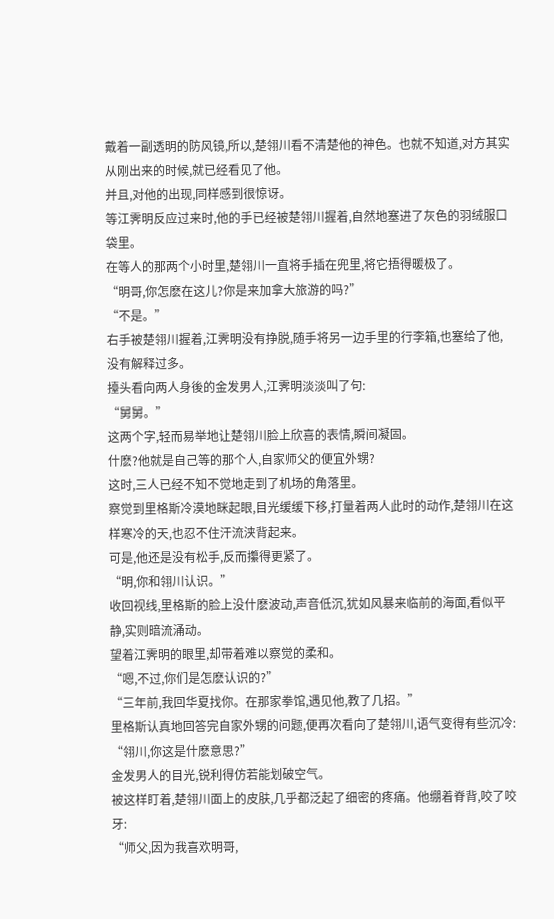戴着一副透明的防风镜,所以,楚翎川看不清楚他的神色。也就不知道,对方其实从刚出来的时候,就已经看见了他。
并且,对他的出现,同样感到很惊讶。
等江霁明反应过来时,他的手已经被楚翎川握着,自然地塞进了灰色的羽绒服口袋里。
在等人的那两个小时里,楚翎川一直将手插在兜里,将它捂得暖极了。
“明哥,你怎麽在这儿?你是来加拿大旅游的吗?”
“不是。”
右手被楚翎川握着,江霁明没有挣脱,随手将另一边手里的行李箱,也塞给了他,没有解释过多。
擡头看向两人身後的金发男人,江霁明淡淡叫了句:
“舅舅。”
这两个字,轻而易举地让楚翎川脸上欣喜的表情,瞬间凝固。
什麽?他就是自己等的那个人,自家师父的便宜外甥?
这时,三人已经不知不觉地走到了机场的角落里。
察觉到里格斯冷漠地眯起眼,目光缓缓下移,打量着两人此时的动作,楚翎川在这样寒冷的天,也忍不住汗流浃背起来。
可是,他还是没有松手,反而攥得更紧了。
“明,你和翎川认识。”
收回视线,里格斯的脸上没什麽波动,声音低沉,犹如风暴来临前的海面,看似平静,实则暗流涌动。
望着江霁明的眼里,却带着难以察觉的柔和。
“嗯,不过,你们是怎麽认识的?”
“三年前,我回华夏找你。在那家拳馆,遇见他,教了几招。”
里格斯认真地回答完自家外甥的问题,便再次看向了楚翎川,语气变得有些沉冷:
“翎川,你这是什麽意思?”
金发男人的目光,锐利得仿若能划破空气。
被这样盯着,楚翎川面上的皮肤,几乎都泛起了细密的疼痛。他绷着脊背,咬了咬牙:
“师父,因为我喜欢明哥,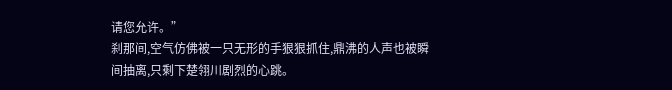请您允许。”
刹那间,空气仿佛被一只无形的手狠狠抓住,鼎沸的人声也被瞬间抽离,只剩下楚翎川剧烈的心跳。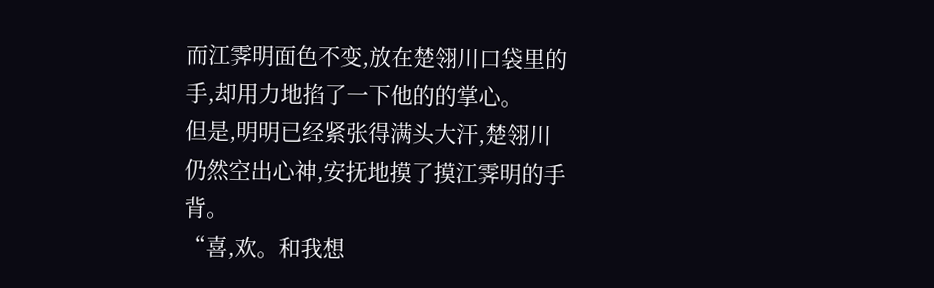而江霁明面色不变,放在楚翎川口袋里的手,却用力地掐了一下他的的掌心。
但是,明明已经紧张得满头大汗,楚翎川仍然空出心神,安抚地摸了摸江霁明的手背。
“喜,欢。和我想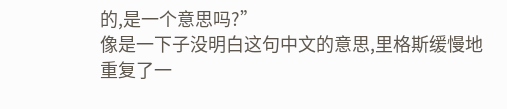的,是一个意思吗?”
像是一下子没明白这句中文的意思,里格斯缓慢地重复了一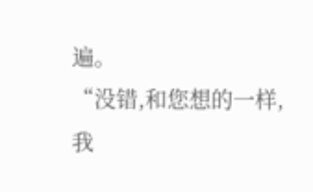遍。
“没错,和您想的一样,我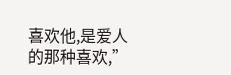喜欢他,是爱人的那种喜欢,”